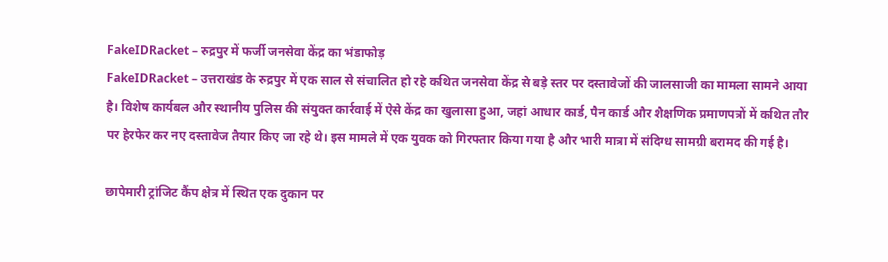FakeIDRacket – रुद्रपुर में फर्जी जनसेवा केंद्र का भंडाफोड़
FakeIDRacket – उत्तराखंड के रुद्रपुर में एक साल से संचालित हो रहे कथित जनसेवा केंद्र से बड़े स्तर पर दस्तावेजों की जालसाजी का मामला सामने आया है। विशेष कार्यबल और स्थानीय पुलिस की संयुक्त कार्रवाई में ऐसे केंद्र का खुलासा हुआ, जहां आधार कार्ड, पैन कार्ड और शैक्षणिक प्रमाणपत्रों में कथित तौर पर हेरफेर कर नए दस्तावेज तैयार किए जा रहे थे। इस मामले में एक युवक को गिरफ्तार किया गया है और भारी मात्रा में संदिग्ध सामग्री बरामद की गई है।

छापेमारी ट्रांजिट कैंप क्षेत्र में स्थित एक दुकान पर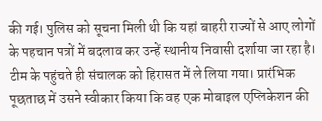की गई। पुलिस को सूचना मिली थी कि यहां बाहरी राज्यों से आए लोगों के पहचान पत्रों में बदलाव कर उन्हें स्थानीय निवासी दर्शाया जा रहा है। टीम के पहुंचते ही संचालक को हिरासत में ले लिया गया। प्रारंभिक पूछताछ में उसने स्वीकार किया कि वह एक मोबाइल एप्लिकेशन की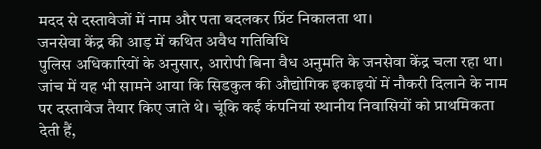मदद से दस्तावेजों में नाम और पता बदलकर प्रिंट निकालता था।
जनसेवा केंद्र की आड़ में कथित अवैध गतिविधि
पुलिस अधिकारियों के अनुसार, आरोपी बिना वैध अनुमति के जनसेवा केंद्र चला रहा था। जांच में यह भी सामने आया कि सिडकुल की औद्योगिक इकाइयों में नौकरी दिलाने के नाम पर दस्तावेज तैयार किए जाते थे। चूंकि कई कंपनियां स्थानीय निवासियों को प्राथमिकता देती हैं,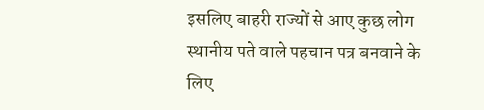इसलिए बाहरी राज्यों से आए कुछ लोग स्थानीय पते वाले पहचान पत्र बनवाने के लिए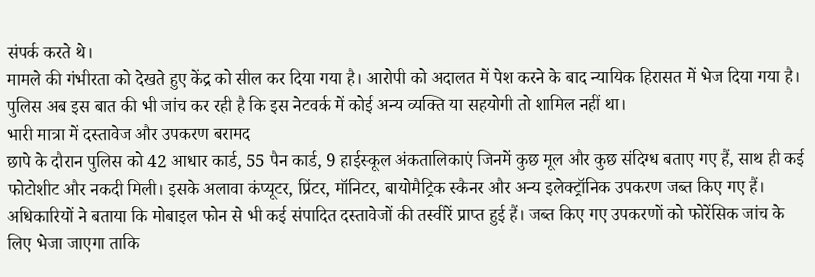संपर्क करते थे।
मामले की गंभीरता को देखते हुए केंद्र को सील कर दिया गया है। आरोपी को अदालत में पेश करने के बाद न्यायिक हिरासत में भेज दिया गया है। पुलिस अब इस बात की भी जांच कर रही है कि इस नेटवर्क में कोई अन्य व्यक्ति या सहयोगी तो शामिल नहीं था।
भारी मात्रा में दस्तावेज और उपकरण बरामद
छापे के दौरान पुलिस को 42 आधार कार्ड, 55 पैन कार्ड, 9 हाईस्कूल अंकतालिकाएं जिनमें कुछ मूल और कुछ संदिग्ध बताए गए हैं, साथ ही कई फोटोशीट और नकदी मिली। इसके अलावा कंप्यूटर, प्रिंटर, मॉनिटर, बायोमैट्रिक स्कैनर और अन्य इलेक्ट्रॉनिक उपकरण जब्त किए गए हैं।
अधिकारियों ने बताया कि मोबाइल फोन से भी कई संपादित दस्तावेजों की तस्वीरें प्राप्त हुई हैं। जब्त किए गए उपकरणों को फोरेंसिक जांच के लिए भेजा जाएगा ताकि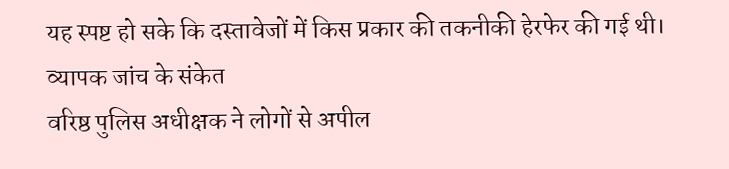यह स्पष्ट हो सके कि दस्तावेजों में किस प्रकार की तकनीकी हेरफेर की गई थी।
व्यापक जांच के संकेत
वरिष्ठ पुलिस अधीक्षक ने लोगों से अपील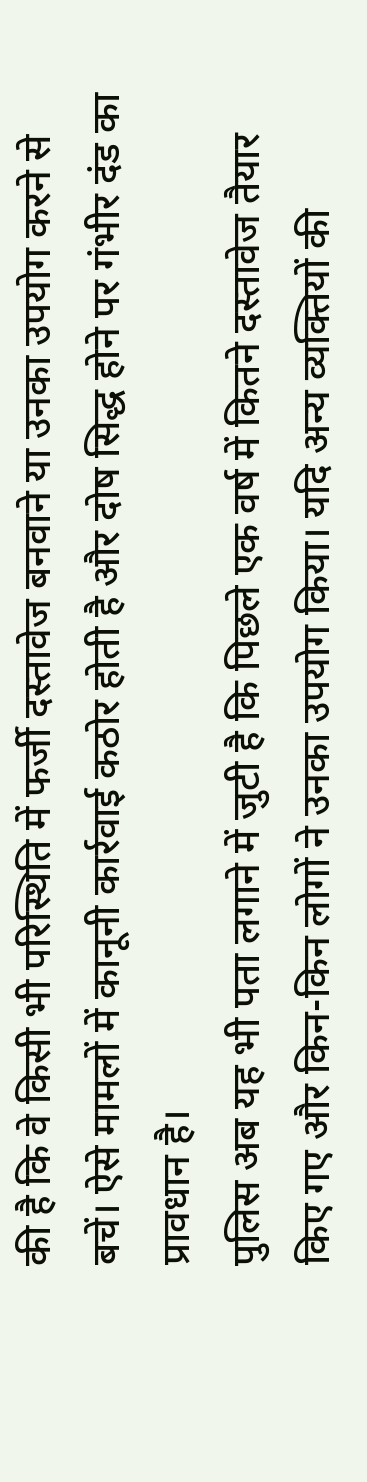की है कि वे किसी भी परिस्थिति में फर्जी दस्तावेज बनवाने या उनका उपयोग करने से बचें। ऐसे मामलों में कानूनी कार्रवाई कठोर होती है और दोष सिद्ध होने पर गंभीर दंड का प्रावधान है।
पुलिस अब यह भी पता लगाने में जुटी है कि पिछले एक वर्ष में कितने दस्तावेज तैयार किए गए और किन-किन लोगों ने उनका उपयोग किया। यदि अन्य व्यक्तियों की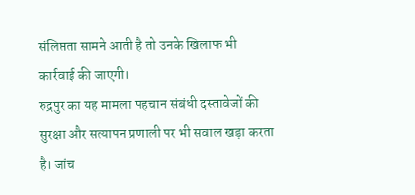संलिप्तता सामने आती है तो उनके खिलाफ भी कार्रवाई की जाएगी।
रुद्रपुर का यह मामला पहचान संबंधी दस्तावेजों की सुरक्षा और सत्यापन प्रणाली पर भी सवाल खड़ा करता है। जांच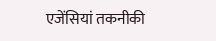एजेंसियां तकनीकी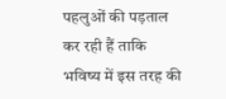पहलुओं की पड़ताल कर रही हैं ताकि भविष्य में इस तरह की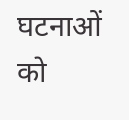घटनाओं को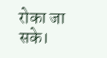रोका जा सके।